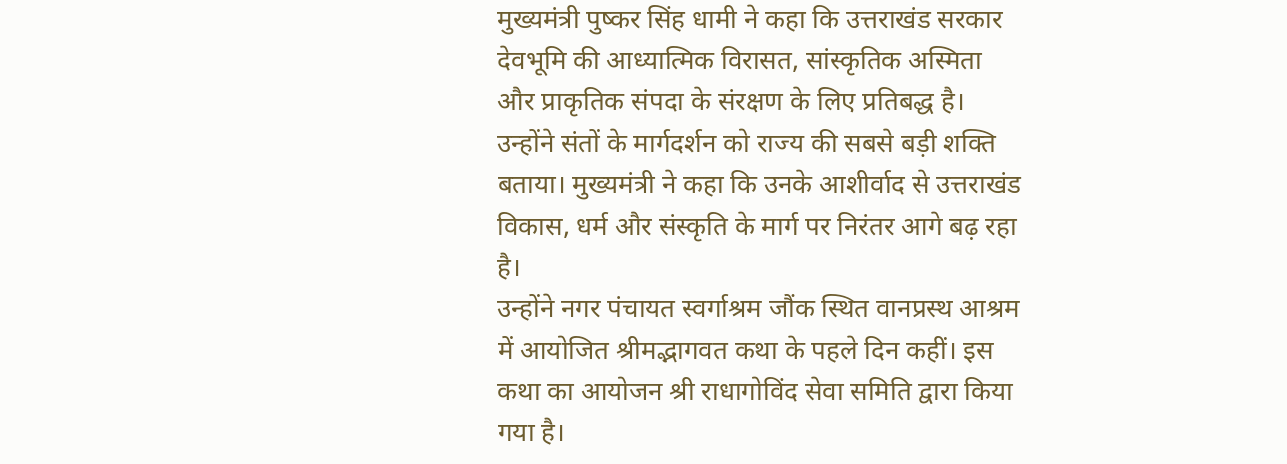मुख्यमंत्री पुष्कर सिंह धामी ने कहा कि उत्तराखंड सरकार देवभूमि की आध्यात्मिक विरासत, सांस्कृतिक अस्मिता और प्राकृतिक संपदा के संरक्षण के लिए प्रतिबद्ध है। उन्होंने संतों के मार्गदर्शन को राज्य की सबसे बड़ी शक्ति बताया। मुख्यमंत्री ने कहा कि उनके आशीर्वाद से उत्तराखंड विकास, धर्म और संस्कृति के मार्ग पर निरंतर आगे बढ़ रहा है।
उन्होंने नगर पंचायत स्वर्गाश्रम जौंक स्थित वानप्रस्थ आश्रम में आयोजित श्रीमद्भागवत कथा के पहले दिन कहीं। इस कथा का आयोजन श्री राधागोविंद सेवा समिति द्वारा किया गया है।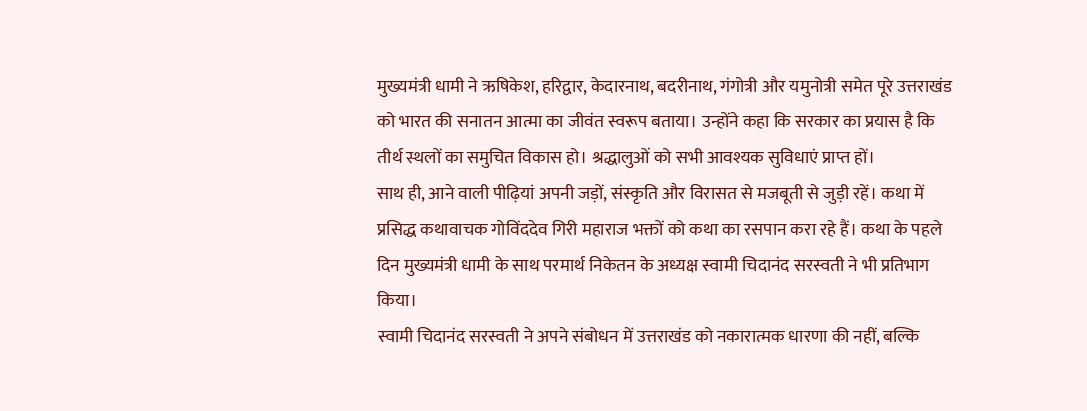मुख्यमंत्री धामी ने ऋषिकेश, हरिद्वार, केदारनाथ, बदरीनाथ, गंगोत्री और यमुनोत्री समेत पूरे उत्तराखंड को भारत की सनातन आत्मा का जीवंत स्वरूप बताया। उन्होंने कहा कि सरकार का प्रयास है कि तीर्थ स्थलों का समुचित विकास हो। श्रद्धालुओं को सभी आवश्यक सुविधाएं प्राप्त हों।
साथ ही, आने वाली पीढ़ियां अपनी जड़ों, संस्कृति और विरासत से मजबूती से जुड़ी रहें। कथा में प्रसिद्ध कथावाचक गोविंददेव गिरी महाराज भक्तों को कथा का रसपान करा रहे हैं। कथा के पहले दिन मुख्यमंत्री धामी के साथ परमार्थ निकेतन के अध्यक्ष स्वामी चिदानंद सरस्वती ने भी प्रतिभाग किया।
स्वामी चिदानंद सरस्वती ने अपने संबोधन में उत्तराखंड को नकारात्मक धारणा की नहीं, बल्कि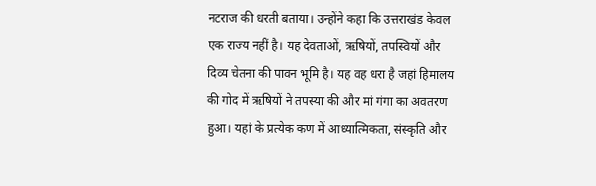नटराज की धरती बताया। उन्होंने कहा कि उत्तराखंड केवल एक राज्य नहीं है। यह देवताओं, ऋषियों, तपस्वियों और दिव्य चेतना की पावन भूमि है। यह वह धरा है जहां हिमालय की गोद में ऋषियों ने तपस्या की और मां गंगा का अवतरण हुआ। यहां के प्रत्येक कण में आध्यात्मिकता, संस्कृति और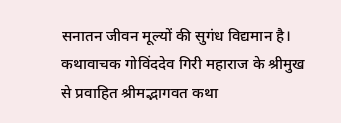सनातन जीवन मूल्यों की सुगंध विद्यमान है।
कथावाचक गोविंददेव गिरी महाराज के श्रीमुख से प्रवाहित श्रीमद्भागवत कथा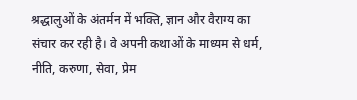श्रद्धालुओं के अंतर्मन में भक्ति, ज्ञान और वैराग्य का संचार कर रही है। वे अपनी कथाओं के माध्यम से धर्म, नीति, करुणा, सेवा, प्रेम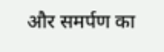और समर्पण का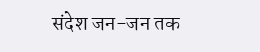संदेश जन-जन तक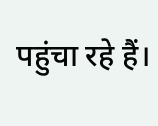पहुंचा रहे हैं।